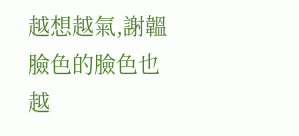越想越氣,謝韞臉色的臉色也越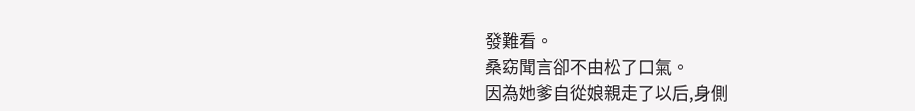發難看。
桑窈聞言卻不由松了口氣。
因為她爹自從娘親走了以后,身側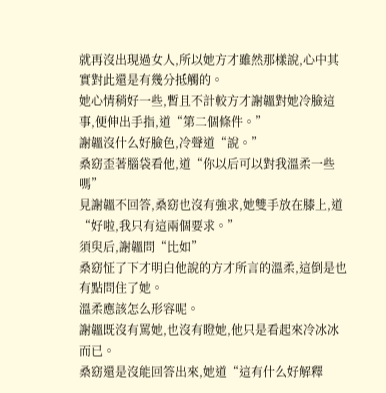就再沒出現過女人,所以她方才雖然那樣說,心中其實對此還是有幾分抵觸的。
她心情稍好一些,暫且不計較方才謝韞對她冷臉這事,便伸出手指,道“第二個條件。”
謝韞沒什么好臉色,冷聲道“說。”
桑窈歪著腦袋看他,道“你以后可以對我溫柔一些嗎”
見謝韞不回答,桑窈也沒有強求,她雙手放在膝上,道“好啦,我只有這兩個要求。”
須臾后,謝韞問“比如”
桑窈怔了下才明白他說的方才所言的溫柔,這倒是也有點問住了她。
溫柔應該怎么形容呢。
謝韞既沒有罵她,也沒有瞪她,他只是看起來冷冰冰而已。
桑窈還是沒能回答出來,她道“這有什么好解釋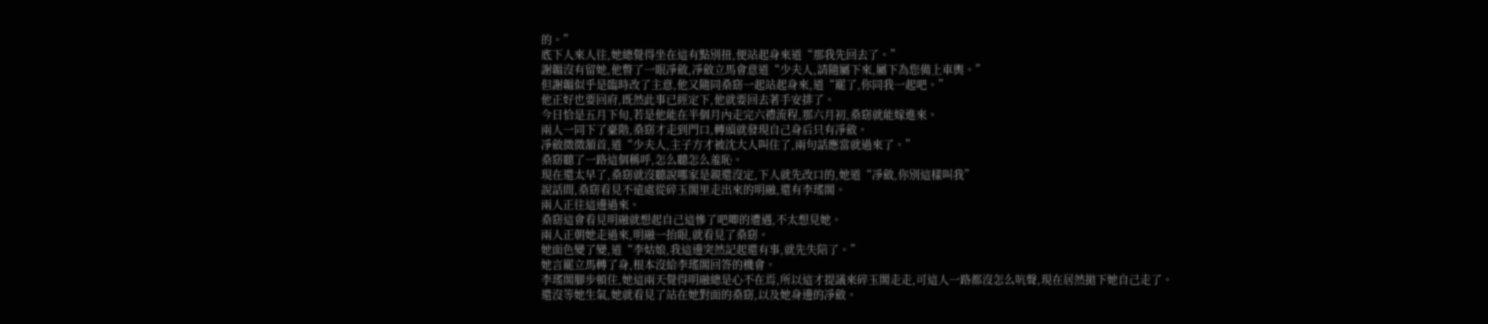的。”
底下人來人往,她總覺得坐在這有點別扭,便站起身來道“那我先回去了。”
謝韞沒有留她,他瞥了一眼凈斂,凈斂立馬會意道“少夫人,請隨屬下來,屬下為您備上車輿。”
但謝韞似乎是臨時改了主意,他又隨同桑窈一起站起身來,道“罷了,你同我一起吧。”
他正好也要回府,既然此事已經定下,他就要回去著手安排了。
今日恰是五月下旬,若是他能在半個月內走完六禮流程,那六月初,桑窈就能嫁進來。
兩人一同下了臺階,桑窈才走到門口,轉頭就發現自己身后只有凈斂。
凈斂微微頷首,道“少夫人,主子方才被沈大人叫住了,兩句話應當就過來了。”
桑窈聽了一路這個稱呼,怎么聽怎么羞恥。
現在還太早了,桑窈就沒聽說哪家是親還沒定,下人就先改口的,她道“凈斂,你別這樣叫我”
說話間,桑窈看見不遠處從碎玉閣里走出來的明融,還有李瑤閣。
兩人正往這邊過來。
桑窈這會看見明融就想起自己這慘了吧唧的遭遇,不太想見她。
兩人正朝她走過來,明融一抬眼,就看見了桑窈。
她面色變了變,道“李姑娘,我這邊突然記起還有事,就先失陪了。”
她言罷立馬轉了身,根本沒給李瑤閣回答的機會。
李瑤閣腳步頓住,她這兩天覺得明融總是心不在焉,所以這才提議來碎玉閣走走,可這人一路都沒怎么吭聲,現在居然拋下她自己走了。
還沒等她生氣,她就看見了站在她對面的桑窈,以及她身邊的凈斂。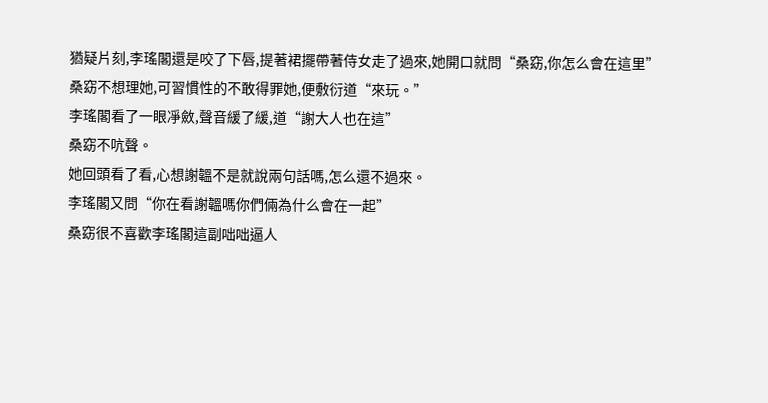猶疑片刻,李瑤閣還是咬了下唇,提著裙擺帶著侍女走了過來,她開口就問“桑窈,你怎么會在這里”
桑窈不想理她,可習慣性的不敢得罪她,便敷衍道“來玩。”
李瑤閣看了一眼凈斂,聲音緩了緩,道“謝大人也在這”
桑窈不吭聲。
她回頭看了看,心想謝韞不是就說兩句話嗎,怎么還不過來。
李瑤閣又問“你在看謝韞嗎你們倆為什么會在一起”
桑窈很不喜歡李瑤閣這副咄咄逼人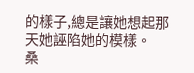的樣子,總是讓她想起那天她誣陷她的模樣。
桑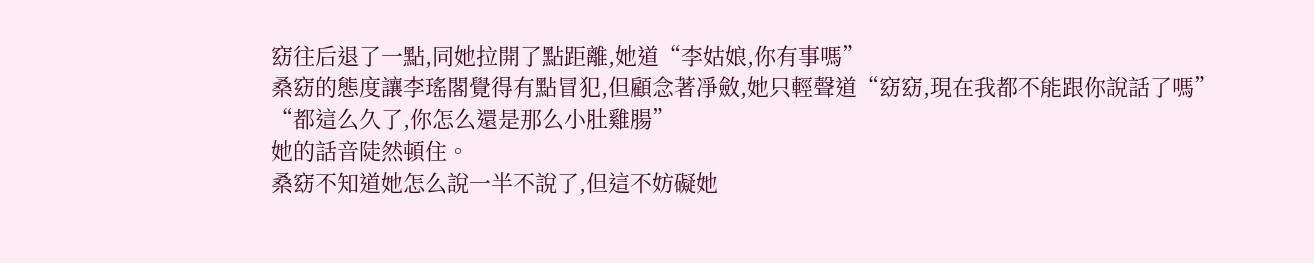窈往后退了一點,同她拉開了點距離,她道“李姑娘,你有事嗎”
桑窈的態度讓李瑤閣覺得有點冒犯,但顧念著凈斂,她只輕聲道“窈窈,現在我都不能跟你說話了嗎”
“都這么久了,你怎么還是那么小肚雞腸”
她的話音陡然頓住。
桑窈不知道她怎么說一半不說了,但這不妨礙她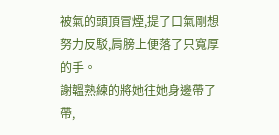被氣的頭頂冒煙,提了口氣剛想努力反駁,肩膀上便落了只寬厚的手。
謝韞熟練的將她往她身邊帶了帶,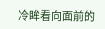冷眸看向面前的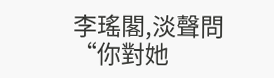李瑤閣,淡聲問
“你對她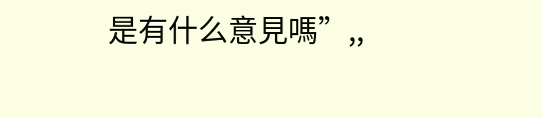是有什么意見嗎”,,